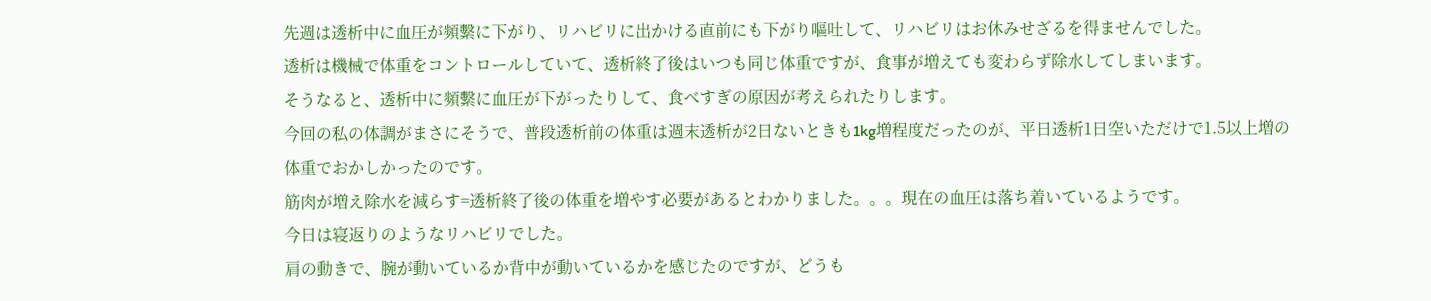先週は透析中に血圧が頻繫に下がり、リハビリに出かける直前にも下がり嘔吐して、リハビリはお休みせざるを得ませんでした。
透析は機械で体重をコントロールしていて、透析終了後はいつも同じ体重ですが、食事が増えても変わらず除水してしまいます。
そうなると、透析中に頻繫に血圧が下がったりして、食べすぎの原因が考えられたりします。
今回の私の体調がまさにそうで、普段透析前の体重は週末透析が2日ないときも1kg増程度だったのが、平日透析1日空いただけで1.5以上増の体重でおかしかったのです。
筋肉が増え除水を減らす=透析終了後の体重を増やす必要があるとわかりました。。。現在の血圧は落ち着いているようです。
今日は寝返りのようなリハビリでした。
肩の動きで、腕が動いているか背中が動いているかを感じたのですが、どうも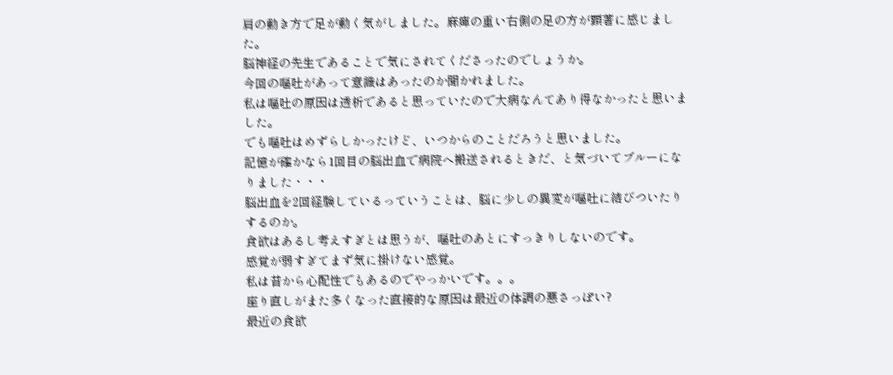肩の動き方で足が動く気がしました。麻痺の重い右側の足の方が顕著に感じました。
脳神経の先生であることで気にされてくださったのでしょうか。
今回の嘔吐があって意識はあったのか聞かれました。
私は嘔吐の原因は透析であると思っていたので大病なんてあり得なかったと思いました。
でも嘔吐はめずらしかったけど、いつからのことだろうと思いました。
記憶が確かなら1回目の脳出血で病院へ搬送されるときだ、と気づいてブルーになりました・・・
脳出血を2回経験しているっていうことは、脳に少しの異変が嘔吐に結びついたりするのか。
食欲はあるし考えすぎとは思うが、嘔吐のあとにすっきりしないのです。
感覚が弱すぎてまず気に掛けない感覚。
私は昔から心配性でもあるのでやっかいです。。。
座り直しがまた多くなった直接的な原因は最近の体調の悪さっぽい?
最近の食欲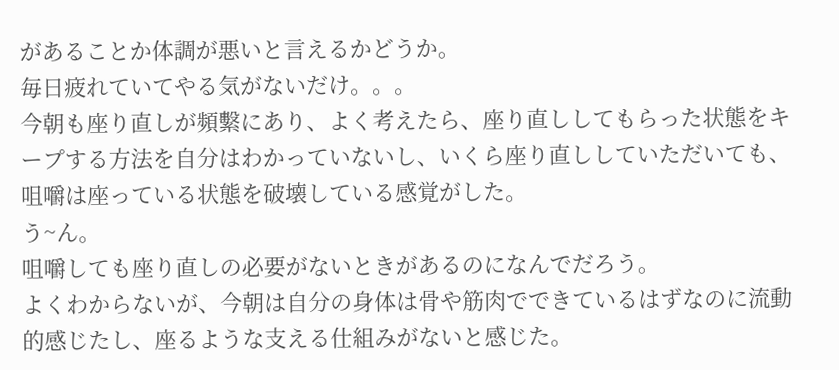があることか体調が悪いと言えるかどうか。
毎日疲れていてやる気がないだけ。。。
今朝も座り直しが頻繫にあり、よく考えたら、座り直ししてもらった状態をキープする方法を自分はわかっていないし、いくら座り直ししていただいても、咀嚼は座っている状態を破壊している感覚がした。
う~ん。
咀嚼しても座り直しの必要がないときがあるのになんでだろう。
よくわからないが、今朝は自分の身体は骨や筋肉でできているはずなのに流動的感じたし、座るような支える仕組みがないと感じた。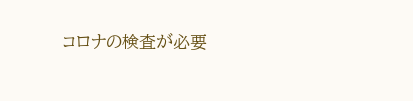コロナの検査が必要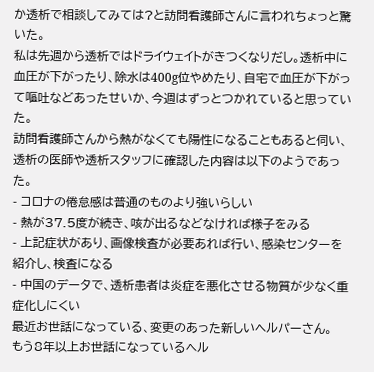か透析で相談してみては?と訪問看護師さんに言われちょっと驚いた。
私は先週から透析ではドライウェイトがきつくなりだし。透析中に血圧が下がったり、除水は400g位やめたり、自宅で血圧が下がって嘔吐などあったせいか、今週はずっとつかれていると思っていた。
訪問看護師さんから熱がなくても陽性になることもあると伺い、透析の医師や透析スタッフに確認した内容は以下のようであった。
- コロナの倦怠感は普通のものより強いらしい
- 熱が37.5度が続き、咳が出るなどなければ様子をみる
- 上記症状があり、画像検査が必要あれば行い、感染センターを紹介し、検査になる
- 中国のデータで、透析患者は炎症を悪化させる物質が少なく重症化しにくい
最近お世話になっている、変更のあった新しいヘルパーさん。
もう8年以上お世話になっているヘル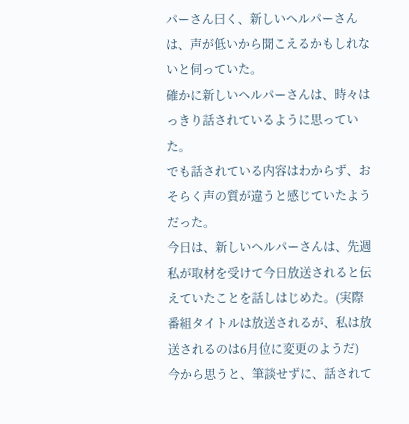パーさん曰く、新しいヘルパーさんは、声が低いから聞こえるかもしれないと伺っていた。
確かに新しいヘルパーさんは、時々はっきり話されているように思っていた。
でも話されている内容はわからず、おそらく声の質が違うと感じていたようだった。
今日は、新しいヘルパーさんは、先週私が取材を受けて今日放送されると伝えていたことを話しはじめた。(実際番組タイトルは放送されるが、私は放送されるのは6月位に変更のようだ)
今から思うと、筆談せずに、話されて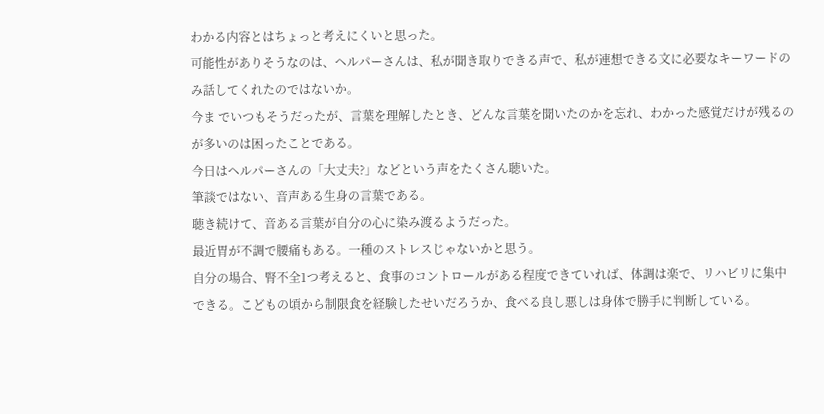わかる内容とはちょっと考えにくいと思った。
可能性がありそうなのは、ヘルパーさんは、私が聞き取りできる声で、私が連想できる文に必要なキーワードのみ話してくれたのではないか。
今ま でいつもそうだったが、言葉を理解したとき、どんな言葉を聞いたのかを忘れ、わかった感覚だけが残るのが多いのは困ったことである。
今日はヘルパーさんの「大丈夫?」などという声をたくさん聴いた。
筆談ではない、音声ある生身の言葉である。
聴き続けて、音ある言葉が自分の心に染み渡るようだった。
最近胃が不調で腰痛もある。一種のストレスじゃないかと思う。
自分の場合、腎不全1つ考えると、食事のコントロールがある程度できていれば、体調は楽で、リハビリに集中できる。こどもの頃から制限食を経験したせいだろうか、食べる良し悪しは身体で勝手に判断している。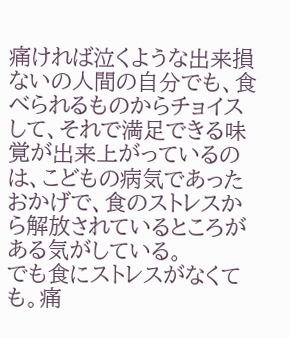痛ければ泣くような出来損ないの人間の自分でも、食べられるものからチョイスして、それで満足できる味覚が出来上がっているのは、こどもの病気であったおかげで、食のストレスから解放されているところがある気がしている。
でも食にストレスがなくても。痛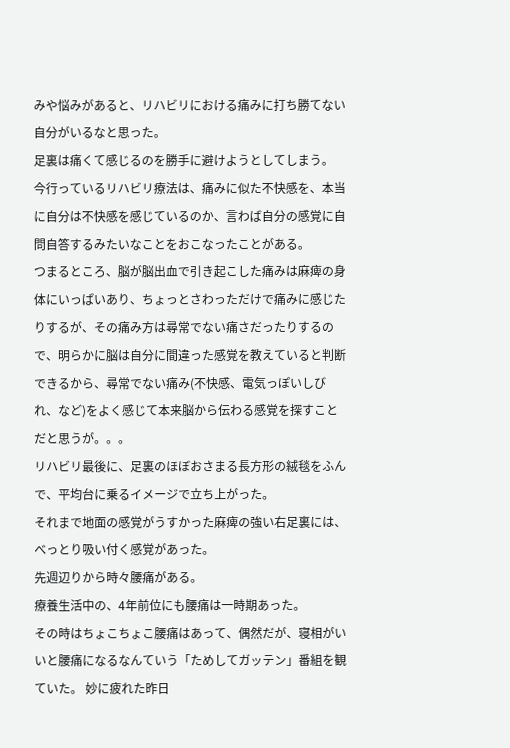みや悩みがあると、リハビリにおける痛みに打ち勝てない自分がいるなと思った。
足裏は痛くて感じるのを勝手に避けようとしてしまう。
今行っているリハビリ療法は、痛みに似た不快感を、本当に自分は不快感を感じているのか、言わば自分の感覚に自問自答するみたいなことをおこなったことがある。
つまるところ、脳が脳出血で引き起こした痛みは麻痺の身体にいっぱいあり、ちょっとさわっただけで痛みに感じたりするが、その痛み方は尋常でない痛さだったりするので、明らかに脳は自分に間違った感覚を教えていると判断できるから、尋常でない痛み(不快感、電気っぽいしびれ、など)をよく感じて本来脳から伝わる感覚を探すことだと思うが。。。
リハビリ最後に、足裏のほぼおさまる長方形の絨毯をふんで、平均台に乗るイメージで立ち上がった。
それまで地面の感覚がうすかった麻痺の強い右足裏には、べっとり吸い付く感覚があった。
先週辺りから時々腰痛がある。
療養生活中の、4年前位にも腰痛は一時期あった。
その時はちょこちょこ腰痛はあって、偶然だが、寝相がいいと腰痛になるなんていう「ためしてガッテン」番組を観ていた。 妙に疲れた昨日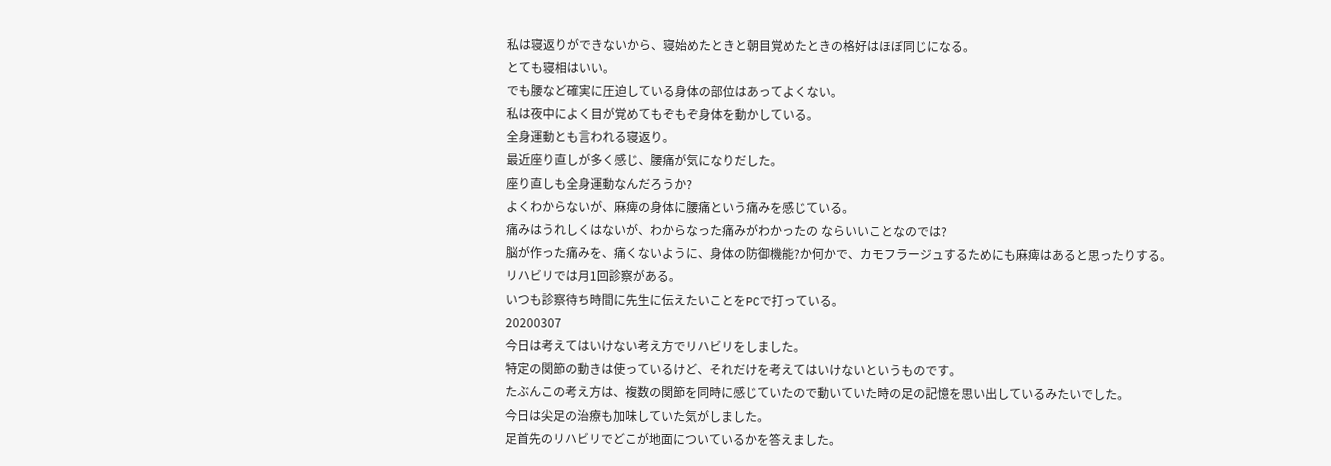私は寝返りができないから、寝始めたときと朝目覚めたときの格好はほぼ同じになる。
とても寝相はいい。
でも腰など確実に圧迫している身体の部位はあってよくない。
私は夜中によく目が覚めてもぞもぞ身体を動かしている。
全身運動とも言われる寝返り。
最近座り直しが多く感じ、腰痛が気になりだした。
座り直しも全身運動なんだろうか?
よくわからないが、麻痺の身体に腰痛という痛みを感じている。
痛みはうれしくはないが、わからなった痛みがわかったの ならいいことなのでは?
脳が作った痛みを、痛くないように、身体の防御機能?か何かで、カモフラージュするためにも麻痺はあると思ったりする。
リハビリでは月1回診察がある。
いつも診察待ち時間に先生に伝えたいことをPCで打っている。
20200307
今日は考えてはいけない考え方でリハビリをしました。
特定の関節の動きは使っているけど、それだけを考えてはいけないというものです。
たぶんこの考え方は、複数の関節を同時に感じていたので動いていた時の足の記憶を思い出しているみたいでした。
今日は尖足の治療も加味していた気がしました。
足首先のリハビリでどこが地面についているかを答えました。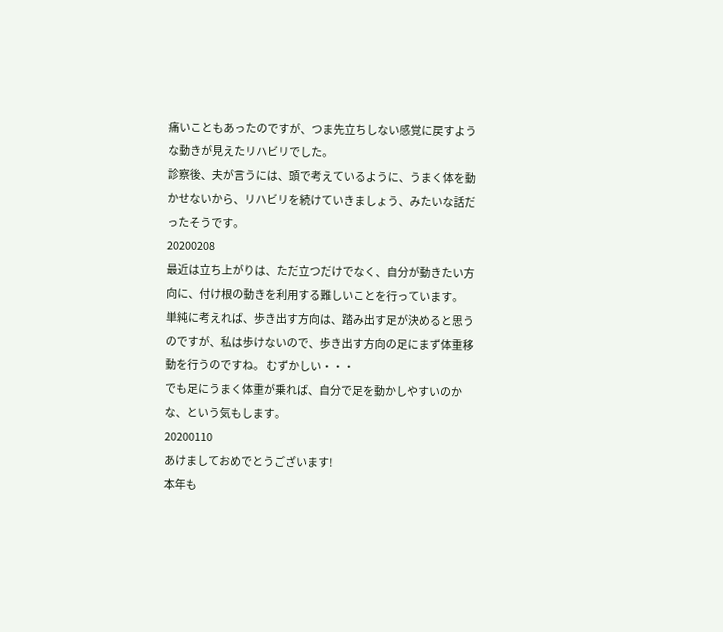痛いこともあったのですが、つま先立ちしない感覚に戻すような動きが見えたリハビリでした。
診察後、夫が言うには、頭で考えているように、うまく体を動かせないから、リハビリを続けていきましょう、みたいな話だったそうです。
20200208
最近は立ち上がりは、ただ立つだけでなく、自分が動きたい方向に、付け根の動きを利用する難しいことを行っています。
単純に考えれば、歩き出す方向は、踏み出す足が決めると思うのですが、私は歩けないので、歩き出す方向の足にまず体重移動を行うのですね。 むずかしい・・・
でも足にうまく体重が乗れば、自分で足を動かしやすいのかな、という気もします。
20200110
あけましておめでとうございます!
本年も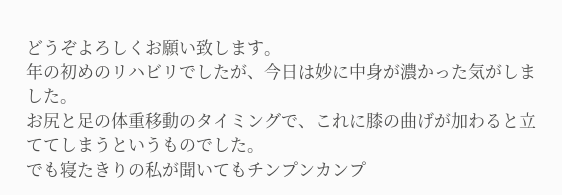どうぞよろしくお願い致します。
年の初めのリハビリでしたが、今日は妙に中身が濃かった気がしました。
お尻と足の体重移動のタイミングで、これに膝の曲げが加わると立ててしまうというものでした。
でも寝たきりの私が聞いてもチンプンカンプ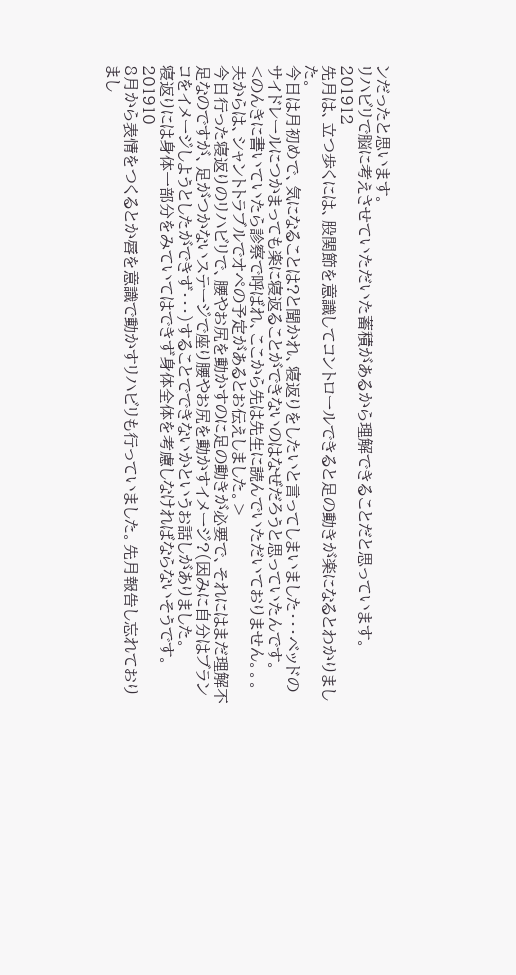ンだったと思います。
リハビリで脳に考えさせていただいた蓄積があるから理解できることだと思っています。
201912
先月は、立つ歩くには、股関節を意識してコントロールできると足の動きが楽になるとわかりました。
今日は月初めで、気になることは?と聞かれ、寝返りをしたいと言ってしまいました・・・ベッドのサイドレールにつかまっても楽に寝返ることができないのはなぜだろうと思っていたんです。
<のんきに書いていたら診察で呼ばれ、ここから先は先生に読んでいただいておりません。。。 夫からは、シャントトラブルでオペの予定があるとお伝えしました。>
今日行った寝返りのリハビリで、腰やお尻を動かすのに足の動きが必要で、それにはまだ理解不足なのですが、足がつかないステージで座り腰やお尻を動かすイメージ?(因みに自分はブランコをイメージしようとしたができず・・・)することでできないかというお話しがありました。
寝返りには身体一部分をみていてはできず身体全体を考慮しなければならないそうです。
201910
8月から表情をつくるとか唇を意識で動かすリハビリも行っていました。先月報告し忘れておりまし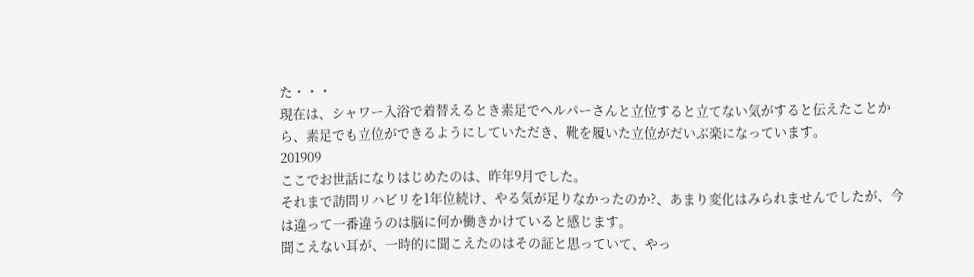た・・・
現在は、シャワー入浴で着替えるとき素足でヘルパーさんと立位すると立てない気がすると伝えたことから、素足でも立位ができるようにしていただき、靴を履いた立位がだいぶ楽になっています。
201909
ここでお世話になりはじめたのは、昨年9月でした。
それまで訪問リハビリを1年位続け、やる気が足りなかったのか?、あまり変化はみられませんでしたが、今は違って一番違うのは脳に何か働きかけていると感じます。
聞こえない耳が、一時的に聞こえたのはその証と思っていて、やっ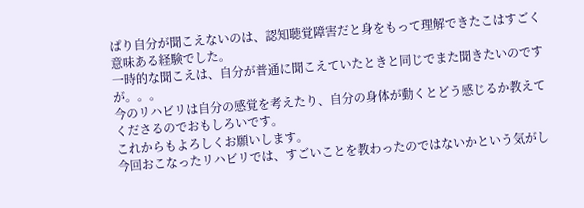ぱり自分が聞こえないのは、認知聴覚障害だと身をもって理解できたこはすごく意味ある経験でした。
一時的な聞こえは、自分が普通に聞こえていたときと同じでまた聞きたいのですが。。。
今のリハビリは自分の感覚を考えたり、自分の身体が動くとどう感じるか教えてくださるのでおもしろいです。
これからもよろしくお願いします。
今回おこなったリハビリでは、すごいことを教わったのではないかという気がし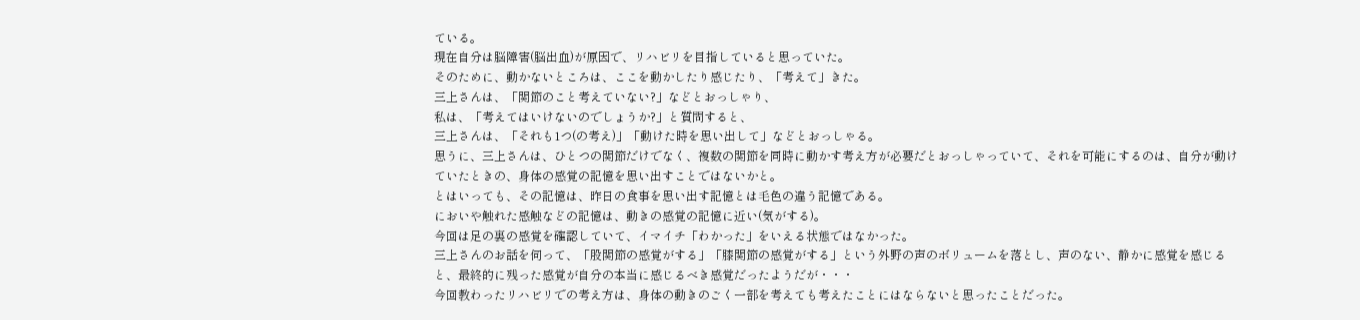ている。
現在自分は脳障害(脳出血)が原因で、リハビリを目指していると思っていた。
そのために、動かないところは、ここを動かしたり感じたり、「考えて」きた。
三上さんは、「関節のこと考えていない?」などとおっしゃり、
私は、「考えてはいけないのでしょうか?」と質問すると、
三上さんは、「それも1つ(の考え)」「動けた時を思い出して」などとおっしゃる。
思うに、三上さんは、ひとつの関節だけでなく、複数の関節を同時に動かす考え方が必要だとおっしゃっていて、それを可能にするのは、自分が動けていたときの、身体の感覚の記憶を思い出すことではないかと。
とはいっても、その記憶は、昨日の食事を思い出す記憶とは毛色の違う記憶である。
においや触れた感触などの記憶は、動きの感覚の記憶に近い(気がする)。
今回は足の裏の感覚を確認していて、イマイチ「わかった」をいえる状態ではなかった。
三上さんのお話を伺って、「股関節の感覚がする」「膝関節の感覚がする」という外野の声のボリュームを落とし、声のない、静かに感覚を感じると、最終的に残った感覚が自分の本当に感じるべき感覚だったようだが・・・
今回教わったリハビリでの考え方は、身体の動きのごく一部を考えても考えたことにはならないと思ったことだった。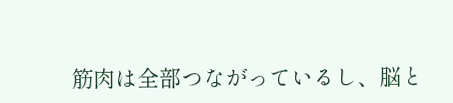筋肉は全部つながっているし、脳と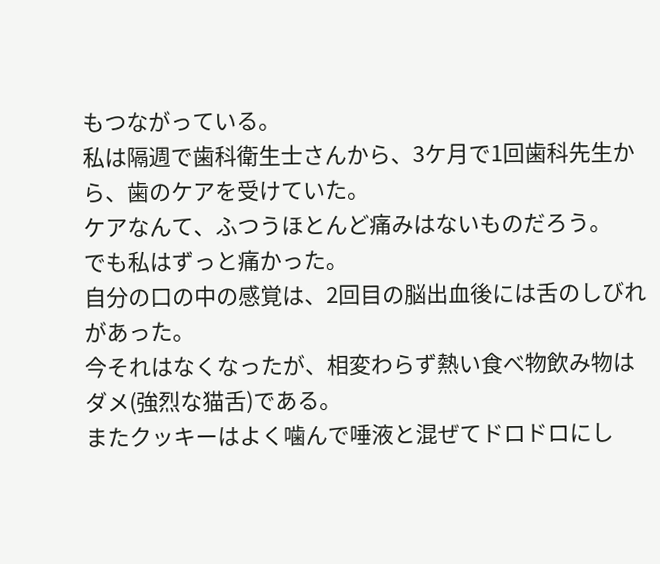もつながっている。
私は隔週で歯科衛生士さんから、3ケ月で1回歯科先生から、歯のケアを受けていた。
ケアなんて、ふつうほとんど痛みはないものだろう。
でも私はずっと痛かった。
自分の口の中の感覚は、2回目の脳出血後には舌のしびれがあった。
今それはなくなったが、相変わらず熱い食べ物飲み物はダメ(強烈な猫舌)である。
またクッキーはよく噛んで唾液と混ぜてドロドロにし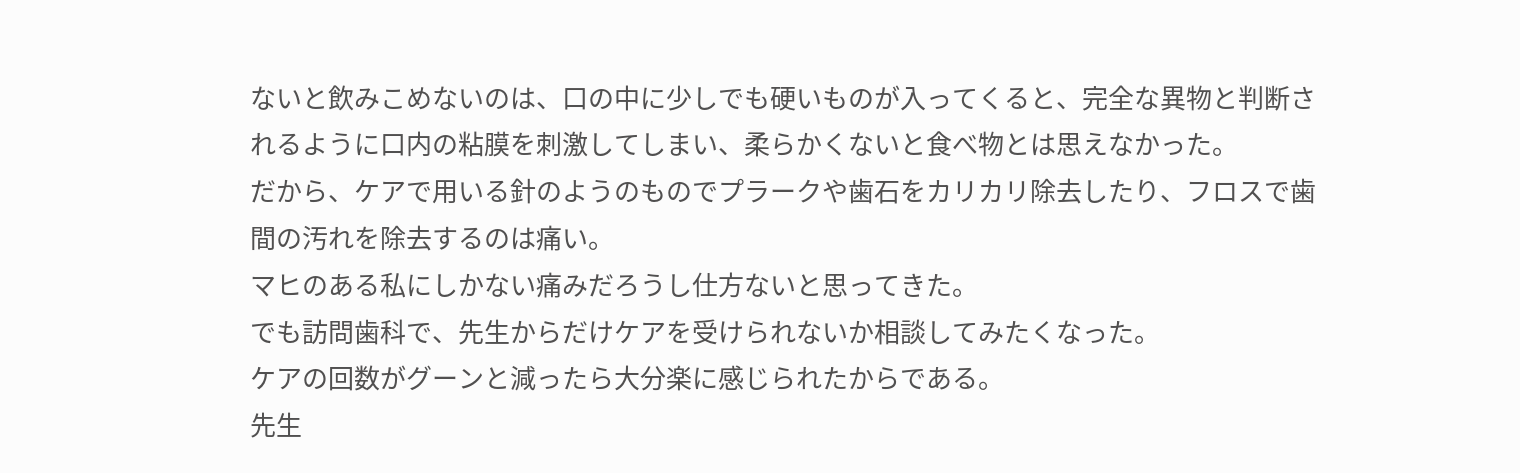ないと飲みこめないのは、口の中に少しでも硬いものが入ってくると、完全な異物と判断されるように口内の粘膜を刺激してしまい、柔らかくないと食べ物とは思えなかった。
だから、ケアで用いる針のようのものでプラークや歯石をカリカリ除去したり、フロスで歯間の汚れを除去するのは痛い。
マヒのある私にしかない痛みだろうし仕方ないと思ってきた。
でも訪問歯科で、先生からだけケアを受けられないか相談してみたくなった。
ケアの回数がグーンと減ったら大分楽に感じられたからである。
先生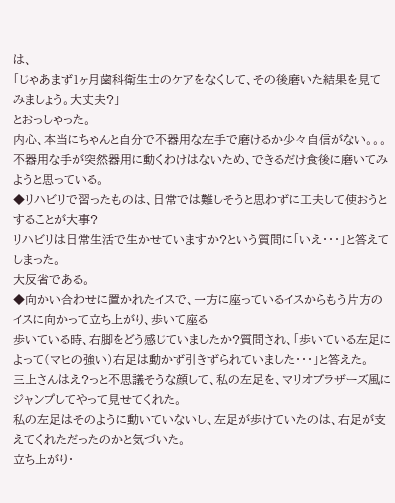は、
「じゃあまず1ヶ月歯科衛生士のケアをなくして、その後磨いた結果を見てみましょう。大丈夫?」
とおっしゃった。
内心、本当にちゃんと自分で不器用な左手で磨けるか少々自信がない。。。
不器用な手が突然器用に動くわけはないため、できるだけ食後に磨いてみようと思っている。
◆リハビリで習ったものは、日常では難しそうと思わずに工夫して使おうとすることが大事?
リハビリは日常生活で生かせていますか?という質問に「いえ・・・」と答えてしまった。
大反省である。
◆向かい合わせに置かれたイスで、一方に座っているイスからもう片方のイスに向かって立ち上がり、歩いて座る
歩いている時、右脚をどう感じていましたか?質問され、「歩いている左足によって(マヒの強い)右足は動かず引きずられていました・・・」と答えた。
三上さんはえ?っと不思議そうな顔して、私の左足を、マリオブラザーズ風にジャンプしてやって見せてくれた。
私の左足はそのように動いていないし、左足が歩けていたのは、右足が支えてくれただったのかと気づいた。
立ち上がり・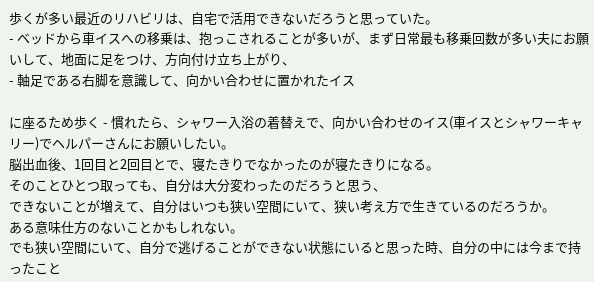歩くが多い最近のリハビリは、自宅で活用できないだろうと思っていた。
- ベッドから車イスへの移乗は、抱っこされることが多いが、まず日常最も移乗回数が多い夫にお願いして、地面に足をつけ、方向付け立ち上がり、
- 軸足である右脚を意識して、向かい合わせに置かれたイス

に座るため歩く - 慣れたら、シャワー入浴の着替えで、向かい合わせのイス(車イスとシャワーキャリー)でヘルパーさんにお願いしたい。
脳出血後、1回目と2回目とで、寝たきりでなかったのが寝たきりになる。
そのことひとつ取っても、自分は大分変わったのだろうと思う、
できないことが増えて、自分はいつも狭い空間にいて、狭い考え方で生きているのだろうか。
ある意味仕方のないことかもしれない。
でも狭い空間にいて、自分で逃げることができない状態にいると思った時、自分の中には今まで持ったこと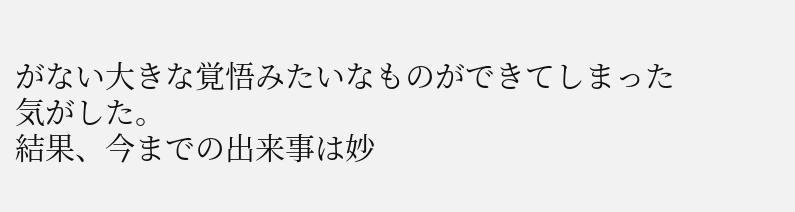がない大きな覚悟みたいなものができてしまった気がした。
結果、今までの出来事は妙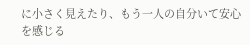に小さく見えたり、もう一人の自分いて安心を感じる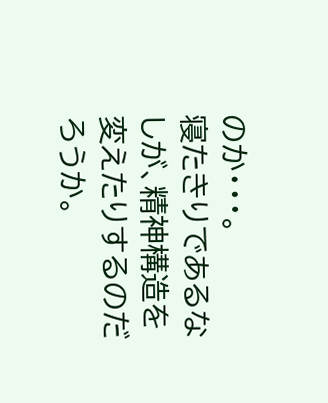のか・・・。
寝たきりであるなしが、精神構造を変えたりするのだろうか。